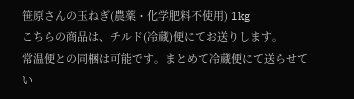笹原さんの玉ねぎ(農薬・化学肥料不使用) 1kg
こちらの商品は、チルド(冷蔵)便にてお送りします。
常温便との同梱は可能です。まとめて冷蔵便にて送らせてい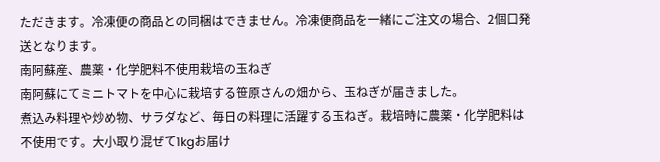ただきます。冷凍便の商品との同梱はできません。冷凍便商品を一緒にご注文の場合、2個口発送となります。
南阿蘇産、農薬・化学肥料不使用栽培の玉ねぎ
南阿蘇にてミニトマトを中心に栽培する笹原さんの畑から、玉ねぎが届きました。
煮込み料理や炒め物、サラダなど、毎日の料理に活躍する玉ねぎ。栽培時に農薬・化学肥料は不使用です。大小取り混ぜて1kgお届け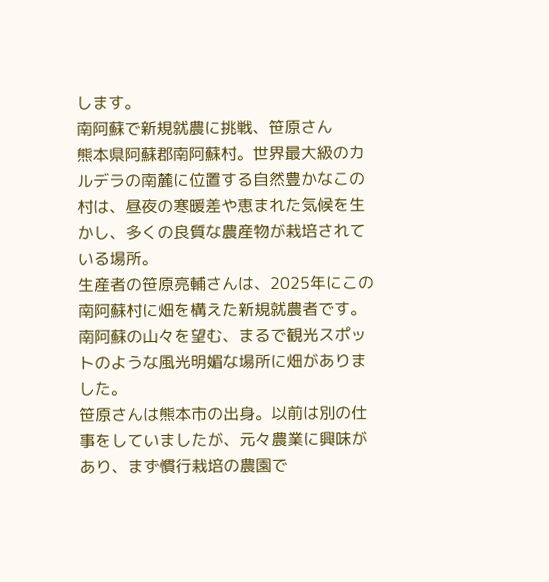します。
南阿蘇で新規就農に挑戦、笹原さん
熊本県阿蘇郡南阿蘇村。世界最大級のカルデラの南麓に位置する自然豊かなこの村は、昼夜の寒暖差や恵まれた気候を生かし、多くの良質な農産物が栽培されている場所。
生産者の笹原亮輔さんは、2025年にこの南阿蘇村に畑を構えた新規就農者です。南阿蘇の山々を望む、まるで観光スポットのような風光明媚な場所に畑がありました。
笹原さんは熊本市の出身。以前は別の仕事をしていましたが、元々農業に興味があり、まず慣行栽培の農園で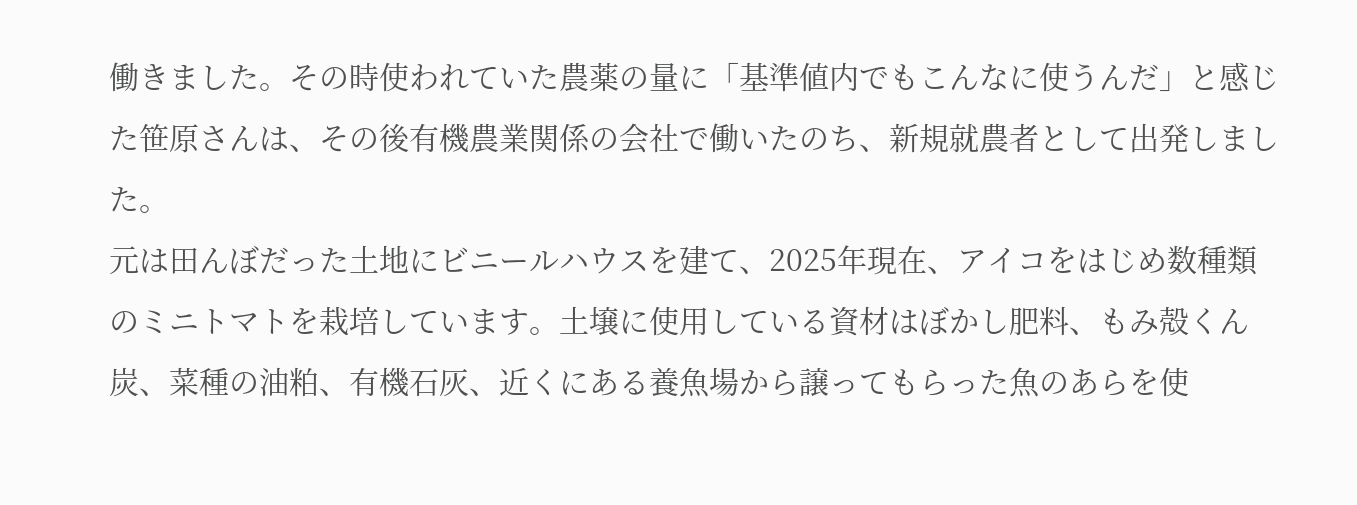働きました。その時使われていた農薬の量に「基準値内でもこんなに使うんだ」と感じた笹原さんは、その後有機農業関係の会社で働いたのち、新規就農者として出発しました。
元は田んぼだった土地にビニールハウスを建て、2025年現在、アイコをはじめ数種類のミニトマトを栽培しています。土壌に使用している資材はぼかし肥料、もみ殻くん炭、菜種の油粕、有機石灰、近くにある養魚場から譲ってもらった魚のあらを使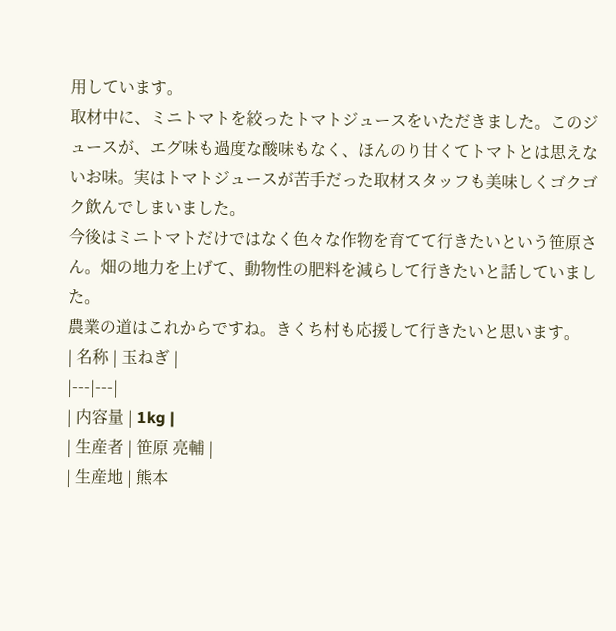用しています。
取材中に、ミニトマトを絞ったトマトジュースをいただきました。このジュースが、エグ味も過度な酸味もなく、ほんのり甘くてトマトとは思えないお味。実はトマトジュースが苦手だった取材スタッフも美味しくゴクゴク飲んでしまいました。
今後はミニトマトだけではなく色々な作物を育てて行きたいという笹原さん。畑の地力を上げて、動物性の肥料を減らして行きたいと話していました。
農業の道はこれからですね。きくち村も応援して行きたいと思います。
| 名称 | 玉ねぎ |
|---|---|
| 内容量 | 1kg |
| 生産者 | 笹原 亮輔 |
| 生産地 | 熊本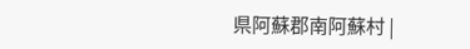県阿蘇郡南阿蘇村 |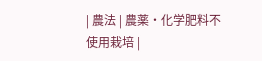| 農法 | 農薬・化学肥料不使用栽培 |